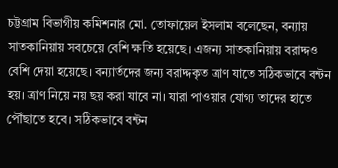চট্টগ্রাম বিভাগীয় কমিশনার মো. তোফায়েল ইসলাম বলেছেন, বন্যায় সাতকানিয়ায় সবচেয়ে বেশি ক্ষতি হয়েছে। এজন্য সাতকানিয়ায় বরাদ্দও বেশি দেয়া হয়েছে। বন্যার্তদের জন্য বরাদ্দকৃত ত্রাণ যাতে সঠিকভাবে বন্টন হয়। ত্রাণ নিয়ে নয় ছয় করা যাবে না। যারা পাওয়ার যোগ্য তাদের হাতে পৌঁছাতে হবে। সঠিকভাবে বন্টন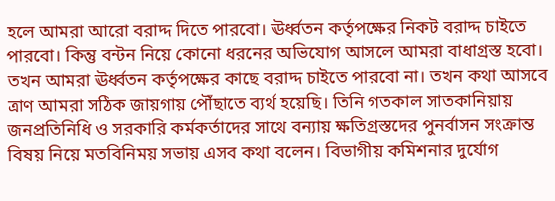হলে আমরা আরো বরাদ্দ দিতে পারবো। ঊর্ধ্বতন কর্তৃপক্ষের নিকট বরাদ্দ চাইতে পারবো। কিন্তু বন্টন নিয়ে কোনো ধরনের অভিযোগ আসলে আমরা বাধাগ্রস্ত হবো। তখন আমরা ঊর্ধ্বতন কর্তৃপক্ষের কাছে বরাদ্দ চাইতে পারবো না। তখন কথা আসবে ত্রাণ আমরা সঠিক জায়গায় পৌঁছাতে ব্যর্থ হয়েছি। তিনি গতকাল সাতকানিয়ায় জনপ্রতিনিধি ও সরকারি কর্মকর্তাদের সাথে বন্যায় ক্ষতিগ্রস্তদের পুনর্বাসন সংক্রান্ত বিষয় নিয়ে মতবিনিময় সভায় এসব কথা বলেন। বিভাগীয় কমিশনার দুর্যোগ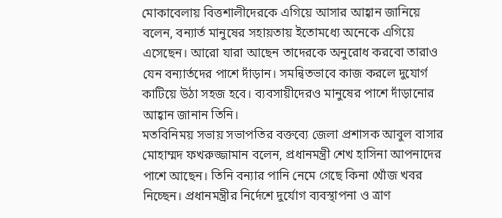মোকাবেলায় বিত্তশালীদেরকে এগিয়ে আসার আহ্বান জানিয়ে বলেন, বন্যার্ত মানুষের সহায়তায় ইতোমধ্যে অনেকে এগিয়ে এসেছেন। আরো যারা আছেন তাদেরকে অনুরোধ করবো তারাও যেন বন্যার্তদের পাশে দাঁড়ান। সমন্বিতভাবে কাজ করলে দুযোর্গ কাটিয়ে উঠা সহজ হবে। ব্যবসায়ীদেরও মানুষের পাশে দাঁড়ানোর আহ্বান জানান তিনি।
মতবিনিময় সভায় সভাপতির বক্তব্যে জেলা প্রশাসক আবুল বাসার মোহাম্মদ ফখরুজ্জামান বলেন, প্রধানমন্ত্রী শেখ হাসিনা আপনাদের পাশে আছেন। তিনি বন্যার পানি নেমে গেছে কিনা খোঁজ খবর নিচ্ছেন। প্রধানমন্ত্রীর নির্দেশে দুর্যোগ ব্যবস্থাপনা ও ত্রাণ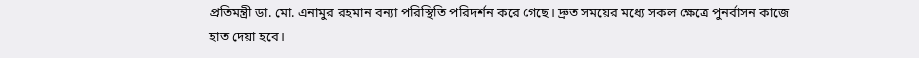প্রতিমন্ত্রী ডা. মো. এনামুর রহমান বন্যা পরিস্থিতি পরিদর্শন করে গেছে। দ্রুত সময়ের মধ্যে সকল ক্ষেত্রে পুনর্বাসন কাজে হাত দেয়া হবে।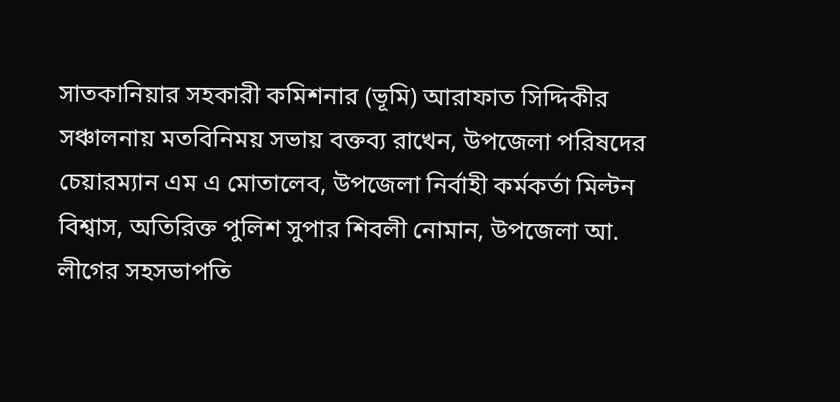সাতকানিয়ার সহকারী কমিশনার (ভূমি) আরাফাত সিদ্দিকীর সঞ্চালনায় মতবিনিময় সভায় বক্তব্য রাখেন, উপজেলা পরিষদের চেয়ারম্যান এম এ মোতালেব, উপজেলা নির্বাহী কর্মকর্তা মিল্টন বিশ্বাস, অতিরিক্ত পুলিশ সুপার শিবলী নোমান, উপজেলা আ. লীগের সহসভাপতি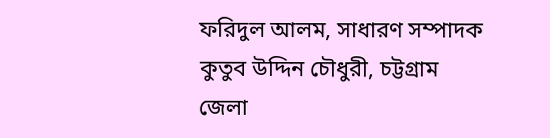ফরিদুল আলম, সাধারণ সম্পাদক কুতুব উদ্দিন চৌধুরী, চট্টগ্রাম জেলা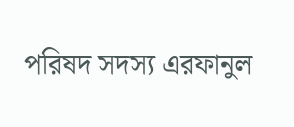পরিষদ সদস্য এরফানুল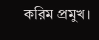করিম প্রমুখ।